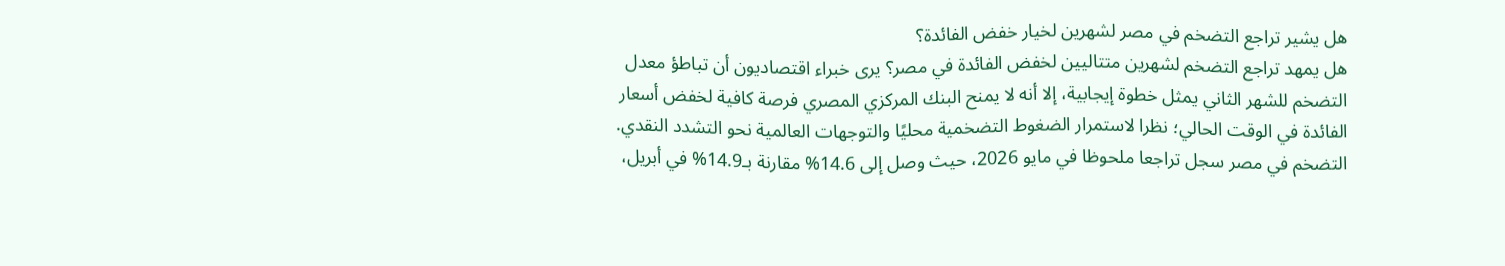هل يشير تراجع التضخم في مصر لشهرين لخيار خفض الفائدة؟
هل يمهد تراجع التضخم لشهرين متتاليين لخفض الفائدة في مصر؟ يرى خبراء اقتصاديون أن تباطؤ معدل التضخم للشهر الثاني يمثل خطوة إيجابية، إلا أنه لا يمنح البنك المركزي المصري فرصة كافية لخفض أسعار الفائدة في الوقت الحالي؛ نظرا لاستمرار الضغوط التضخمية محليًا والتوجهات العالمية نحو التشدد النقدي.
التضخم في مصر سجل تراجعا ملحوظا في مايو 2026، حيث وصل إلى 14.6% مقارنة بـ14.9% في أبريل،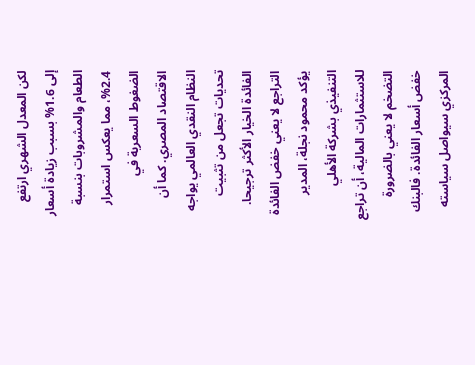لكن المعدل الشهري ارتفع إلى 1.6% بسبب زيادة أسعار الطعام والمشروبات بنسبة 2.4%، مما يعكس استمرار الضغوط السعرية في الاقتصاد المصري. كما أن النظام النقدي العالمي يواجه تحديات تجعل من تثبيت الفائدة الخيار الأكثر ترجيحا.
التراجع لا يعني خفض الفائدة
يؤكد محمود نجلة، المدير التنفيذي بشركة الأهلي للاستثمارات المالية، أن تراجع التضخم لا يعني بالضرورة خفض أسعار الفائدة. فالبنك المركزي سيواصل سياسته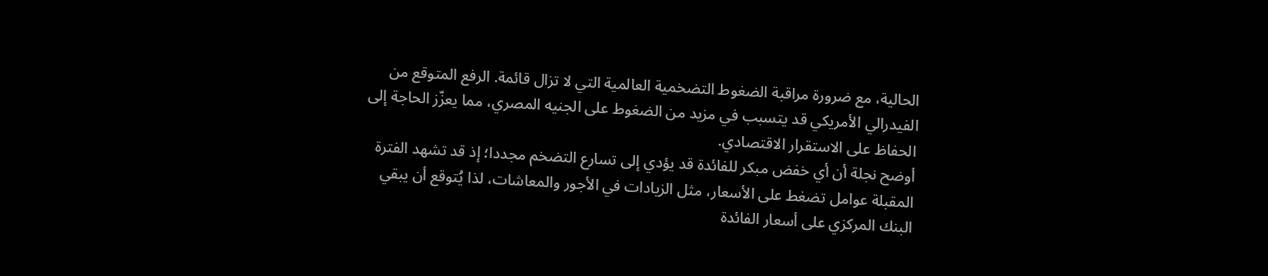الحالية، مع ضرورة مراقبة الضغوط التضخمية العالمية التي لا تزال قائمة. الرفع المتوقع من الفيدرالي الأمريكي قد يتسبب في مزيد من الضغوط على الجنيه المصري، مما يعزّز الحاجة إلى الحفاظ على الاستقرار الاقتصادي.
أوضح نجلة أن أي خفض مبكر للفائدة قد يؤدي إلى تسارع التضخم مجددا؛ إذ قد تشهد الفترة المقبلة عوامل تضغط على الأسعار، مثل الزيادات في الأجور والمعاشات، لذا يُتوقع أن يبقي البنك المركزي على أسعار الفائدة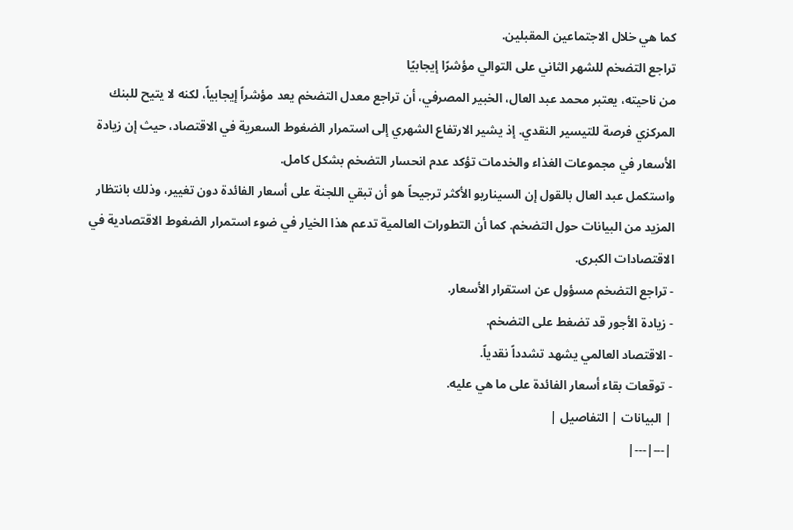كما هي خلال الاجتماعين المقبلين.
تراجع التضخم للشهر الثاني على التوالي مؤشرًا إيجابيًا
من ناحيته، يعتبر محمد عبد العال، الخبير المصرفي، أن تراجع معدل التضخم يعد مؤشراً إيجابياً، لكنه لا يتيح للبنك المركزي فرصة للتيسير النقدي. إذ يشير الارتفاع الشهري إلى استمرار الضغوط السعرية في الاقتصاد، حيث إن زيادة الأسعار في مجموعات الغذاء والخدمات تؤكد عدم انحسار التضخم بشكل كامل.
واستكمل عبد العال بالقول إن السيناريو الأكثر ترجيحاً هو أن تبقي اللجنة على أسعار الفائدة دون تغيير، وذلك بانتظار المزيد من البيانات حول التضخم. كما أن التطورات العالمية تدعم هذا الخيار في ضوء استمرار الضغوط الاقتصادية في الاقتصادات الكبرى.
- تراجع التضخم مسؤول عن استقرار الأسعار.
- زيادة الأجور قد تضغط على التضخم.
- الاقتصاد العالمي يشهد تشدداً نقدياً.
- توقعات بقاء أسعار الفائدة على ما هي عليه.
| البيانات | التفاصيل |
|---|---|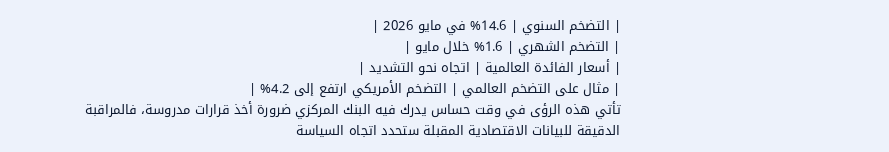| التضخم السنوي | 14.6% في مايو 2026 |
| التضخم الشهري | 1.6% خلال مايو |
| أسعار الفائدة العالمية | اتجاه نحو التشديد |
| مثال على التضخم العالمي | التضخم الأمريكي ارتفع إلى 4.2% |
تأتي هذه الرؤى في وقت حساس يدرك فيه البنك المركزي ضرورة أخذ قرارات مدروسة، فالمراقبة الدقيقة للبيانات الاقتصادية المقبلة ستحدد اتجاه السياسة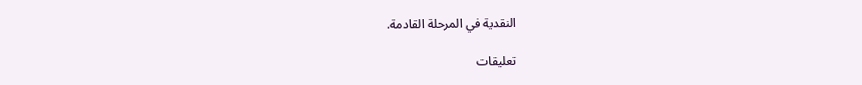النقدية في المرحلة القادمة.

تعليقات